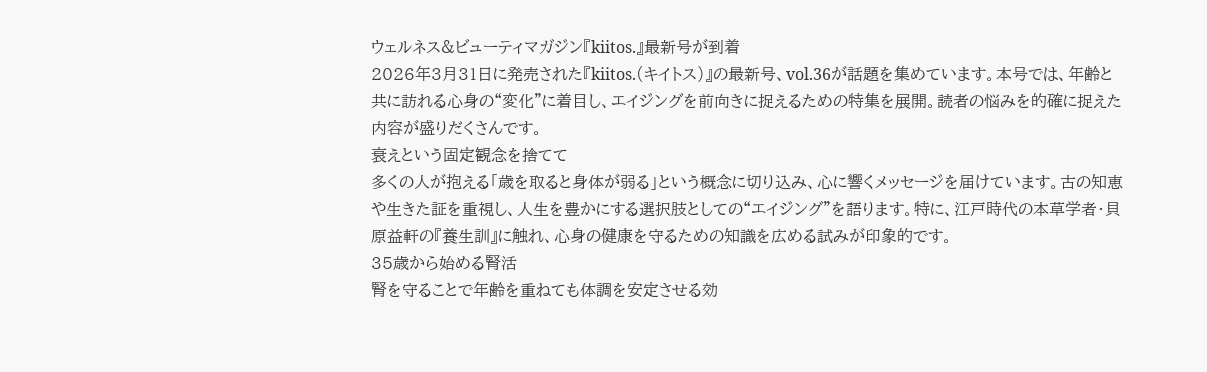ウェルネス&ビューティマガジン『kiitos.』最新号が到着
2026年3月31日に発売された『kiitos.(キイトス)』の最新号、vol.36が話題を集めています。本号では、年齢と共に訪れる心身の“変化”に着目し、エイジングを前向きに捉えるための特集を展開。読者の悩みを的確に捉えた内容が盛りだくさんです。
衰えという固定観念を捨てて
多くの人が抱える「歳を取ると身体が弱る」という概念に切り込み、心に響くメッセージを届けています。古の知恵や生きた証を重視し、人生を豊かにする選択肢としての“エイジング”を語ります。特に、江戸時代の本草学者・貝原益軒の『養生訓』に触れ、心身の健康を守るための知識を広める試みが印象的です。
35歳から始める腎活
腎を守ることで年齢を重ねても体調を安定させる効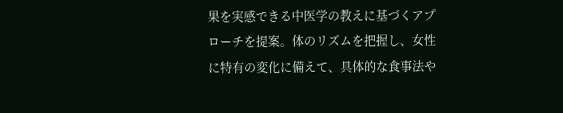果を実感できる中医学の教えに基づくアプローチを提案。体のリズムを把握し、女性に特有の変化に備えて、具体的な食事法や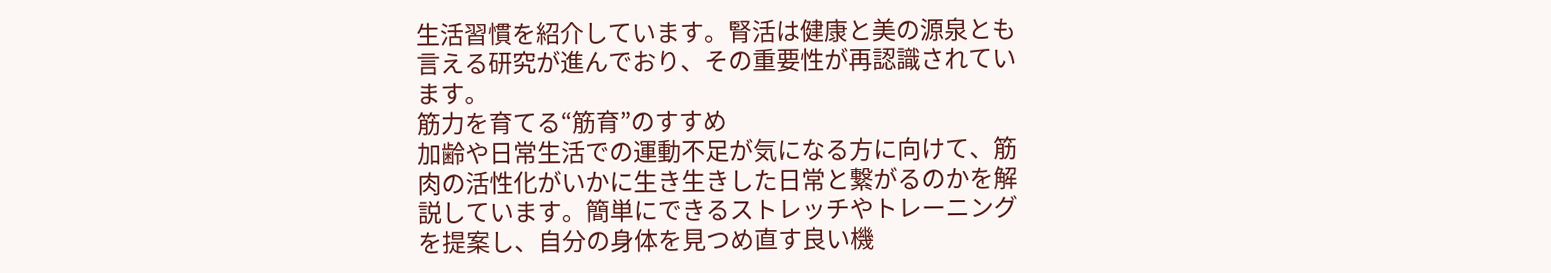生活習慣を紹介しています。腎活は健康と美の源泉とも言える研究が進んでおり、その重要性が再認識されています。
筋力を育てる“筋育”のすすめ
加齢や日常生活での運動不足が気になる方に向けて、筋肉の活性化がいかに生き生きした日常と繋がるのかを解説しています。簡単にできるストレッチやトレーニングを提案し、自分の身体を見つめ直す良い機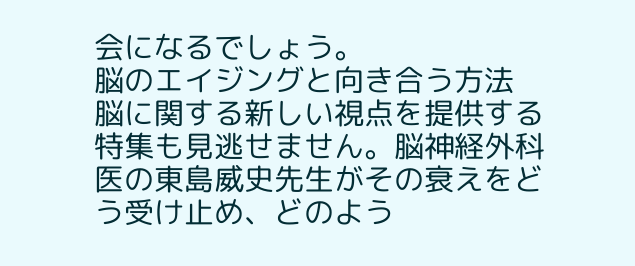会になるでしょう。
脳のエイジングと向き合う方法
脳に関する新しい視点を提供する特集も見逃せません。脳神経外科医の東島威史先生がその衰えをどう受け止め、どのよう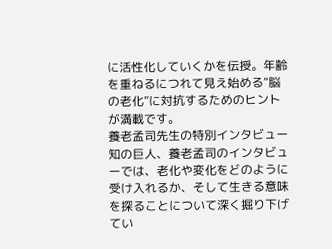に活性化していくかを伝授。年齢を重ねるにつれて見え始める“脳の老化”に対抗するためのヒントが満載です。
養老孟司先生の特別インタビュー
知の巨人、養老孟司のインタビューでは、老化や変化をどのように受け入れるか、そして生きる意味を探ることについて深く掘り下げてい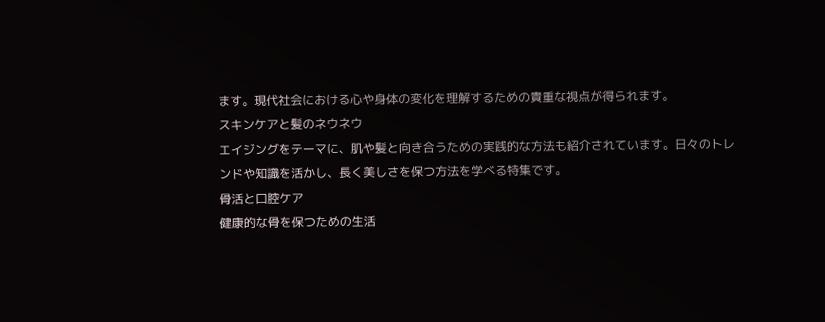ます。現代社会における心や身体の変化を理解するための貴重な視点が得られます。
スキンケアと髪のネウネウ
エイジングをテーマに、肌や髪と向き合うための実践的な方法も紹介されています。日々のトレンドや知識を活かし、長く美しさを保つ方法を学べる特集です。
骨活と口腔ケア
健康的な骨を保つための生活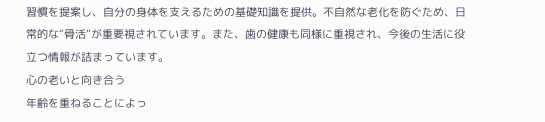習慣を提案し、自分の身体を支えるための基礎知識を提供。不自然な老化を防ぐため、日常的な“骨活”が重要視されています。また、歯の健康も同様に重視され、今後の生活に役立つ情報が詰まっています。
心の老いと向き合う
年齢を重ねることによっ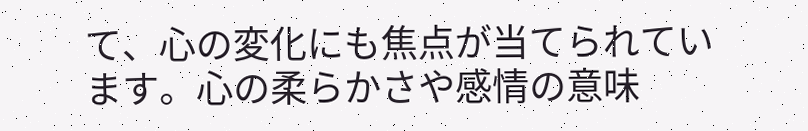て、心の変化にも焦点が当てられています。心の柔らかさや感情の意味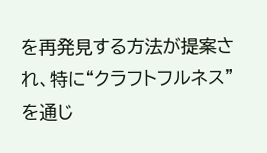を再発見する方法が提案され、特に“クラフトフルネス”を通じ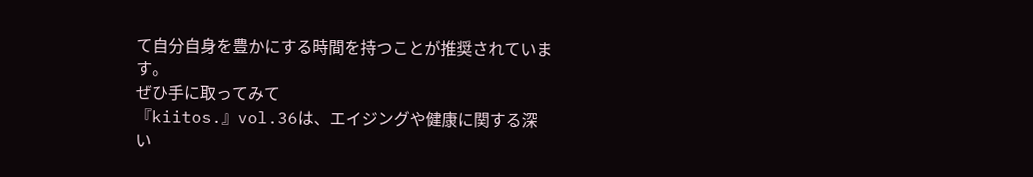て自分自身を豊かにする時間を持つことが推奨されています。
ぜひ手に取ってみて
『kiitos.』vol.36は、エイジングや健康に関する深い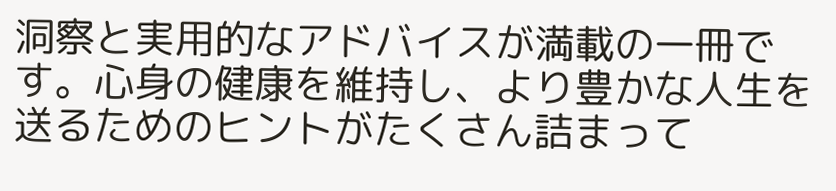洞察と実用的なアドバイスが満載の一冊です。心身の健康を維持し、より豊かな人生を送るためのヒントがたくさん詰まって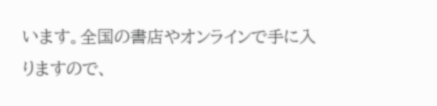います。全国の書店やオンラインで手に入りますので、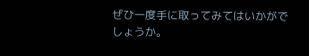ぜひ一度手に取ってみてはいかがでしょうか。